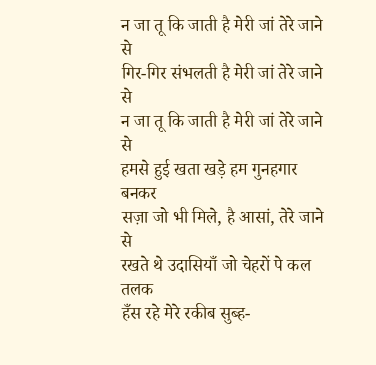न जा तू कि जाती है मेरी जां तेरे जाने से
गिर-गिर संभलती है मेरी जां तेरे जाने से
न जा तू कि जाती है मेरी जां तेरे जाने से
हमसे हुई खता खड़े हम गुनहगार बनकर
सज़ा जो भी मिले, है आसां, तेरे जाने से
रखते थे उदासियाँ जो चेहरों पे कल तलक
हँस रहे मेरे रकीब सुब्ह-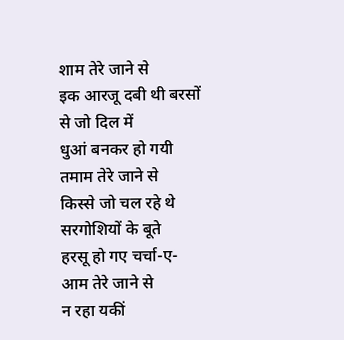शाम तेरे जाने से
इक आरजू दबी थी बरसों से जो दिल में
धुआं बनकर हो गयी तमाम तेरे जाने से
किस्से जो चल रहे थे सरगोशियों के बूते
हरसू हो गए चर्चा-ए-आम तेरे जाने से
न रहा यकीं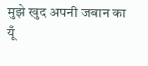मुझे खुद अपनी जबान का
यूँ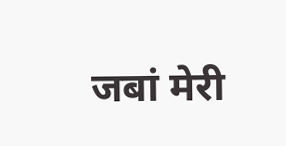जबां मेरी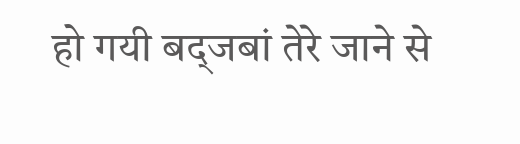हो गयी बद्जबां तेरे जाने से